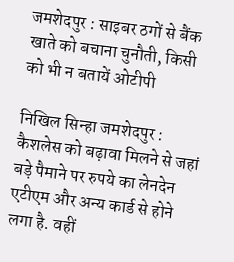जमशेदपुर : साइबर ठगों से बैंक खाते को बचाना चुनौती, किसी को भी न बतायें ओटीपी

निखिल सिन्हा जमशेदपुर : कैशलेस को बढ़ावा मिलने से जहां बड़े पैमाने पर रुपये का लेनदेन एटीएम और अन्य कार्ड से होने लगा है. वहीं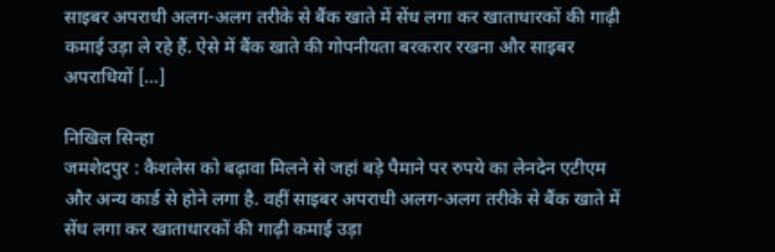साइबर अपराधी अलग-अलग तरीके से बैंक खाते में सेंध लगा कर खाताधारकों की गाढ़ी कमाई उड़ा ले रहे हैं. ऐसे में बैंक खाते की गोपनीयता बरकरार रखना और साइबर अपराधियों […]

निखिल सिन्हा
जमशेदपुर : कैशलेस को बढ़ावा मिलने से जहां बड़े पैमाने पर रुपये का लेनदेन एटीएम और अन्य कार्ड से होने लगा है. वहीं साइबर अपराधी अलग-अलग तरीके से बैंक खाते में सेंध लगा कर खाताधारकों की गाढ़ी कमाई उड़ा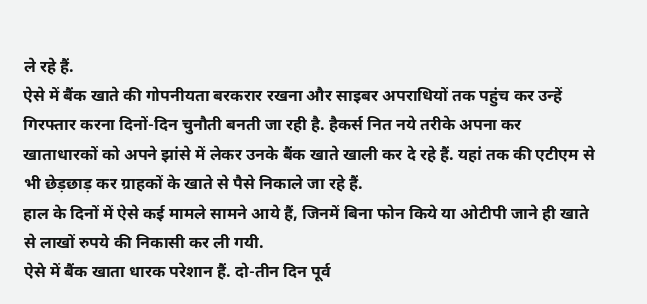ले रहे हैं.
ऐसे में बैंक खाते की गोपनीयता बरकरार रखना और साइबर अपराधियों तक पहुंच कर उन्हें गिरफ्तार करना दिनों-दिन चुनौती बनती जा रही है. हैकर्स नित नये तरीके अपना कर खाताधारकों को अपने झांसे में लेकर उनके बैंक खाते खाली कर दे रहे हैं. यहां तक की एटीएम से भी छेड़छाड़ कर ग्राहकों के खाते से पैसे निकाले जा रहे हैं.
हाल के दिनों में ऐसे कई मामले सामने आये हैं, जिनमें बिना फोन किये या ओटीपी जाने ही खाते से लाखों रुपये की निकासी कर ली गयी.
ऐसे में बैंक खाता धारक परेशान हैं. दो-तीन दिन पूर्व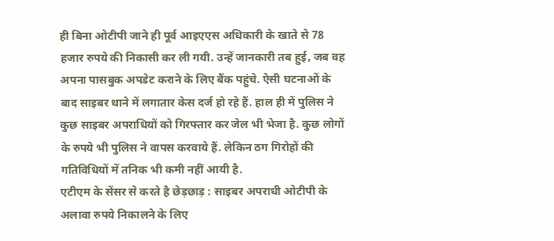ही बिना ओटीपी जाने ही पूर्व आइएएस अधिकारी के खाते से 78 हजार रुपये की निकासी कर ली गयी. उन्हें जानकारी तब हुई, जब वह अपना पासबुक अपडेट कराने के लिए बैंक पहुंचे. ऐसी घटनाओं के बाद साइबर थाने में लगातार केस दर्ज हो रहे हैं. हाल ही में पुलिस ने कुछ साइबर अपराधियों को गिरफ्तार कर जेल भी भेजा है. कुछ लोगों के रुपये भी पुलिस ने वापस करवाये हैं. लेकिन ठग गिरोहों की गतिविधियों में तनिक भी कमी नहीं आयी है.
एटीएम के सेंसर से करते है छेड़छाड़ : साइबर अपराधी ओटीपी के अलावा रुपये निकालने के लिए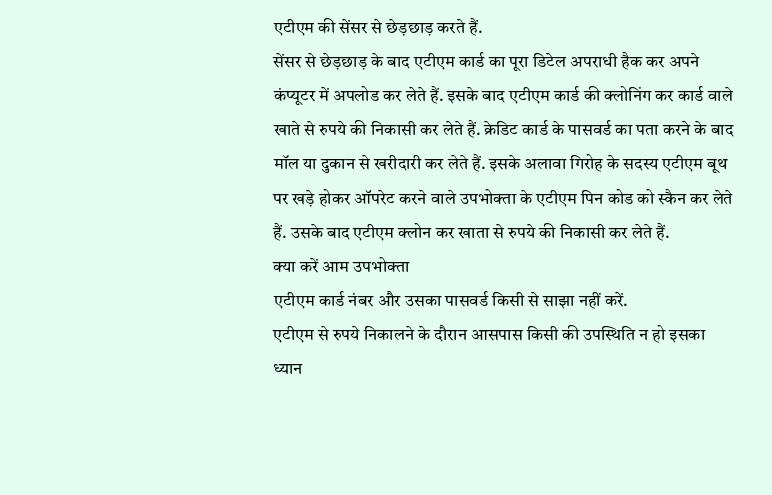एटीएम की सेंसर से छेड़छाड़ करते हैं.
सेंसर से छेड़छाड़ के बाद एटीएम कार्ड का पूरा डिटेल अपराधी हैक कर अपने कंप्यूटर में अपलोड कर लेते हैं. इसके बाद एटीएम कार्ड की क्लोनिंग कर कार्ड वाले खाते से रुपये की निकासी कर लेते हैं. क्रेडिट कार्ड के पासवर्ड का पता करने के बाद मॉल या दुकान से खरीदारी कर लेते हैं. इसके अलावा गिरोह के सदस्य एटीएम बूथ पर खड़े होकर ऑपरेट करने वाले उपभोक्ता के एटीएम पिन कोड को स्कैन कर लेते हैं. उसके बाद एटीएम क्लोन कर खाता से रुपये की निकासी कर लेते हैं.
क्या करें आम उपभोक्ता
एटीएम कार्ड नंबर और उसका पासवर्ड किसी से साझा नहीं करें.
एटीएम से रुपये निकालने के दौरान आसपास किसी की उपस्थिति न हो इसका ध्यान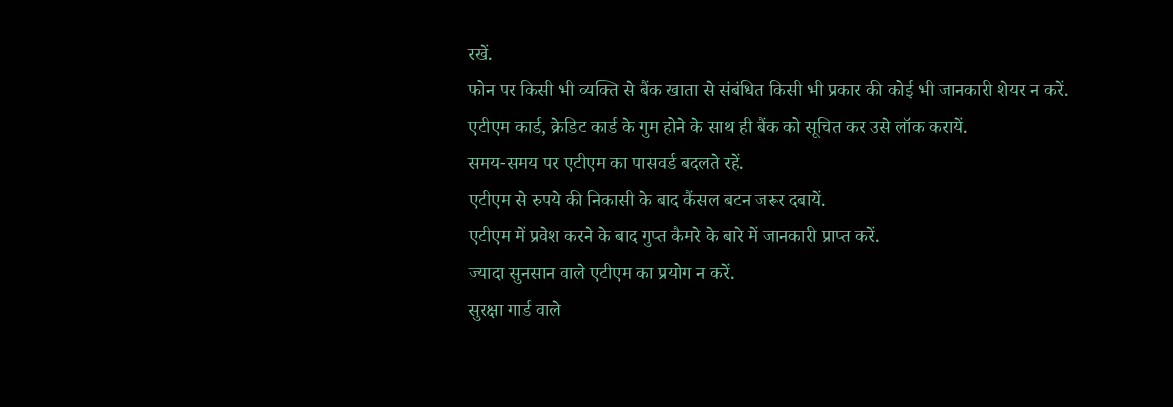रखें.
फोन पर किसी भी व्यक्ति से बैंक खाता से संबंधित किसी भी प्रकार की कोई भी जानकारी शेयर न करें.
एटीएम कार्ड, क्रेडिट कार्ड के गुम होने के साथ ही बैंक को सूचित कर उसे लॉक करायें.
समय-समय पर एटीएम का पासवर्ड बदलते रहें.
एटीएम से रुपये की निकासी के बाद कैंसल बटन जरूर दबायें.
एटीएम में प्रवेश करने के बाद गुप्त कैमरे के बारे में जानकारी प्राप्त करें.
ज्यादा सुनसान वाले एटीएम का प्रयोग न करें.
सुरक्षा गार्ड वाले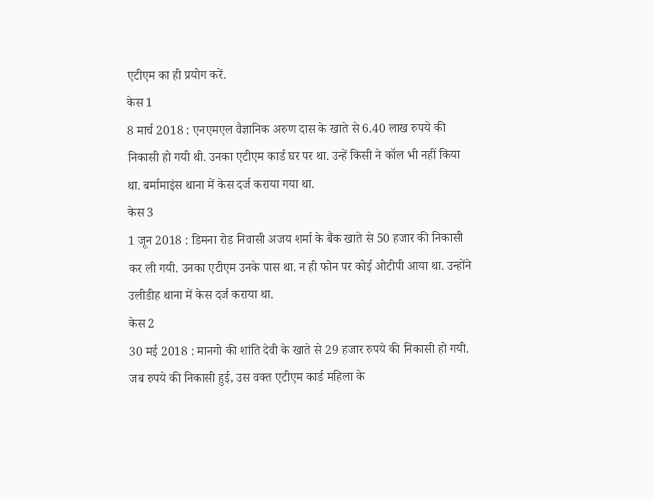एटीएम का ही प्रयोग करें.
केस 1
8 मार्च 2018 : एनएमएल वैज्ञानिक अरुण दास के खाते से 6.40 लाख रुपये की निकासी हो गयी थी. उनका एटीएम कार्ड घर पर था. उन्हें किसी ने कॉल भी नहीं किया था. बर्मामाइंस थाना में केस दर्ज कराया गया था.
केस 3
1 जून 2018 : डिमना रोड निवासी अजय शर्मा के बैंक खाते से 50 हजार की निकासी कर ली गयी. उनका एटीएम उनके पास था. न ही फोन पर कोई ओटीपी आया था. उन्होंने उलीडीह थाना में केस दर्ज कराया था.
केस 2
30 मई 2018 : मानगो की शांति देवी के खाते से 29 हजार रुपये की निकासी हो गयी. जब रुपये की निकासी हुई, उस वक्त एटीएम कार्ड महिला के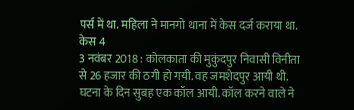पर्स में था. महिला ने मानगो थाना में केस दर्ज कराया था.
केस 4
3 नवंबर 2018 : कोलकाता की मुकुंदपुर निवासी विनीता से 26 हजार की ठगी हो गयी. वह जमशेदपुर आयी थी. घटना के दिन सुबह एक कॉल आयी. कॉल करने वाले ने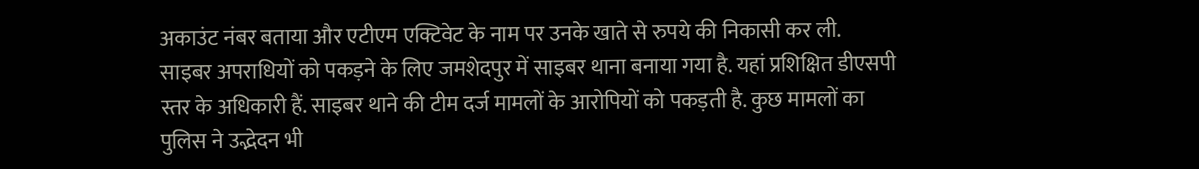अकाउंट नंबर बताया और एटीएम एक्टिवेट के नाम पर उनके खाते से रुपये की निकासी कर ली.
साइबर अपराधियों को पकड़ने के लिए जमशेदपुर में साइबर थाना बनाया गया है. यहां प्रशिक्षित डीएसपी स्तर के अधिकारी हैं. साइबर थाने की टीम दर्ज मामलों के आरोपियों को पकड़ती है. कुछ मामलों का पुलिस ने उद्भेदन भी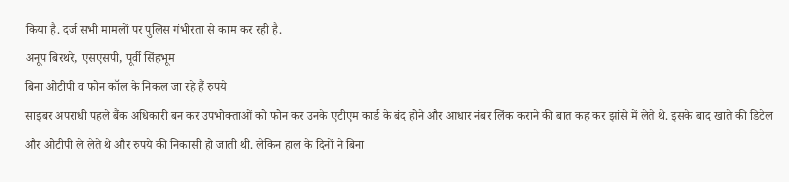किया है. दर्ज सभी मामलों पर पुलिस गंभीरता से काम कर रही है.
अनूप बिरथरे, एसएसपी, पूर्वी सिंहभूम
बिना ओटीपी व फोन कॉल के निकल जा रहे हैं रुपये
साइबर अपराधी पहले बैंक अधिकारी बन कर उपभोक्ताओं को फोन कर उनके एटीएम कार्ड के बंद होने और आधार नंबर लिंक कराने की बात कह कर झांसे में लेते थे. इसके बाद खाते की डिटेल और ओटीपी ले लेते थे और रुपये की निकासी हो जाती थी. लेकिन हाल के दिनों ने बिना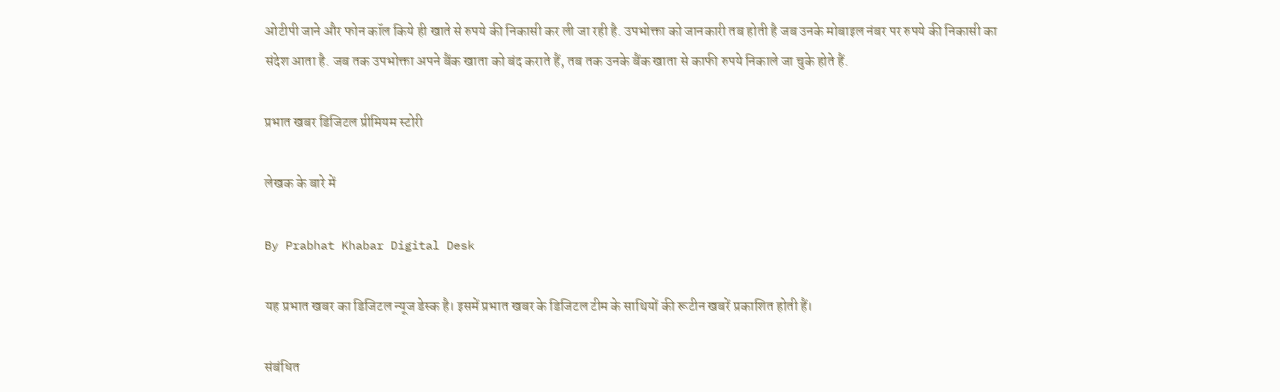ओटीपी जाने और फोन कॉल किये ही खाते से रुपये की निकासी कर ली जा रही है. उपभोक्ता को जानकारी तब होती है जब उनके मोबाइल नंबर पर रुपये की निकासी का संदेश आता है. जब तक उपभोक्ता अपने बैंक खाता को बंद कराते हैं, तब तक उनके बैंक खाता से काफी रुपये निकाले जा चुके होते हैं.

प्रभात खबर डिजिटल प्रीमियम स्टोरी

लेखक के बारे में

By Prabhat Khabar Digital Desk

यह प्रभात खबर का डिजिटल न्यूज डेस्क है। इसमें प्रभात खबर के डिजिटल टीम के साथियों की रूटीन खबरें प्रकाशित होती हैं।

संबंधित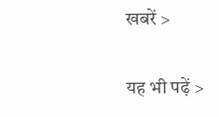खबरें >

यह भी पढ़ें >